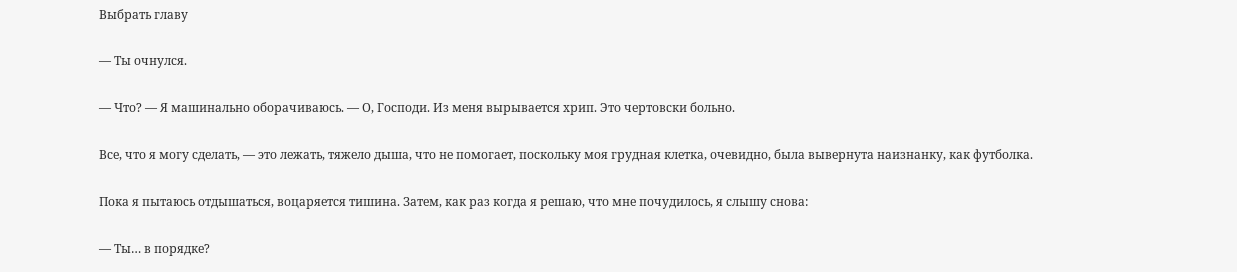Выбрать главу

— Ты очнулся.

— Что? — Я машинально оборачиваюсь. — О, Господи. Из меня вырывается хрип. Это чертовски больно.

Все, что я могу сделать, — это лежать, тяжело дыша, что не помогает, поскольку моя грудная клетка, очевидно, была вывернута наизнанку, как футболка.

Пока я пытаюсь отдышаться, воцаряется тишина. Затем, как раз когда я решаю, что мне почудилось, я слышу снова:

— Ты… в порядке?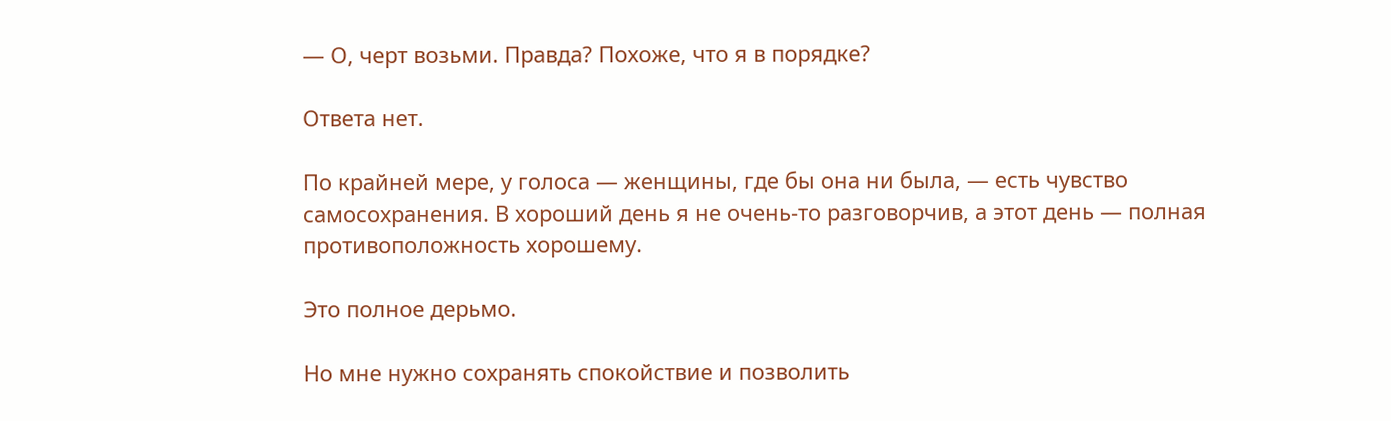— О, черт возьми. Правда? Похоже, что я в порядке?

Ответа нет.

По крайней мере, у голоса — женщины, где бы она ни была, — есть чувство самосохранения. В хороший день я не очень-то разговорчив, а этот день — полная противоположность хорошему.

Это полное дерьмо.

Но мне нужно сохранять спокойствие и позволить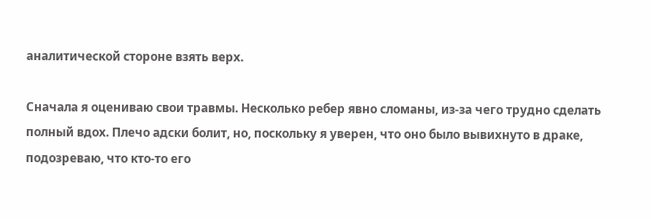аналитической стороне взять верх.

Сначала я оцениваю свои травмы. Несколько ребер явно сломаны, из-за чего трудно сделать полный вдох. Плечо адски болит, но, поскольку я уверен, что оно было вывихнуто в драке, подозреваю, что кто-то его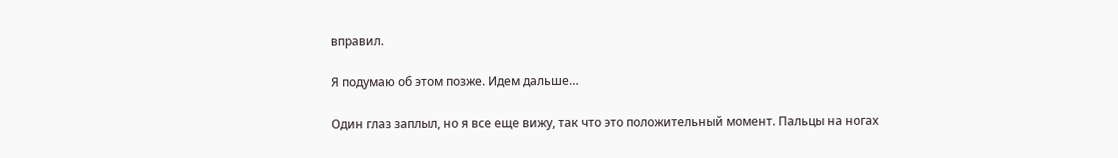вправил.

Я подумаю об этом позже. Идем дальше…

Один глаз заплыл, но я все еще вижу, так что это положительный момент. Пальцы на ногах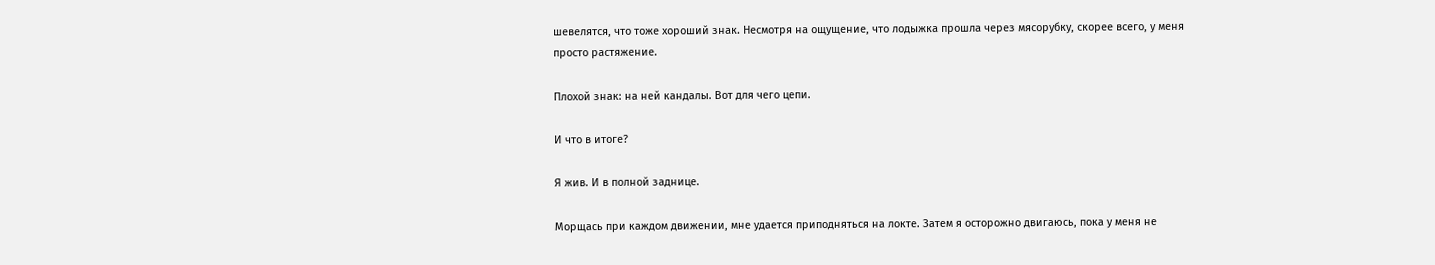шевелятся, что тоже хороший знак. Несмотря на ощущение, что лодыжка прошла через мясорубку, скорее всего, у меня просто растяжение.

Плохой знак: на ней кандалы. Вот для чего цепи.

И что в итоге?

Я жив. И в полной заднице.

Морщась при каждом движении, мне удается приподняться на локте. Затем я осторожно двигаюсь, пока у меня не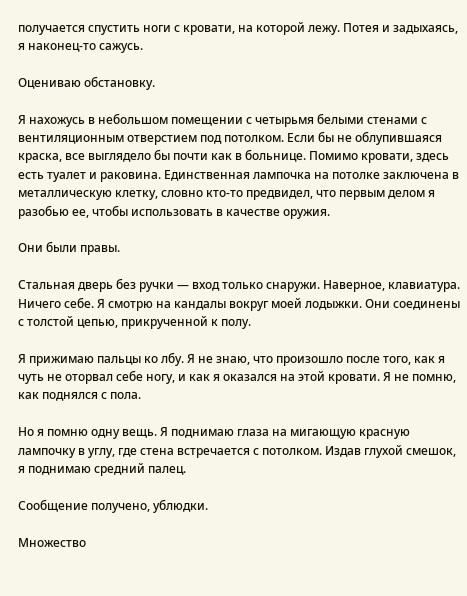получается спустить ноги с кровати, на которой лежу. Потея и задыхаясь, я наконец-то сажусь.

Оцениваю обстановку.

Я нахожусь в небольшом помещении с четырьмя белыми стенами с вентиляционным отверстием под потолком. Если бы не облупившаяся краска, все выглядело бы почти как в больнице. Помимо кровати, здесь есть туалет и раковина. Единственная лампочка на потолке заключена в металлическую клетку, словно кто-то предвидел, что первым делом я разобью ее, чтобы использовать в качестве оружия.

Они были правы.

Стальная дверь без ручки — вход только снаружи. Наверное, клавиатура. Ничего себе. Я смотрю на кандалы вокруг моей лодыжки. Они соединены с толстой цепью, прикрученной к полу.

Я прижимаю пальцы ко лбу. Я не знаю, что произошло после того, как я чуть не оторвал себе ногу, и как я оказался на этой кровати. Я не помню, как поднялся с пола.

Но я помню одну вещь. Я поднимаю глаза на мигающую красную лампочку в углу, где стена встречается с потолком. Издав глухой смешок, я поднимаю средний палец.

Сообщение получено, ублюдки.

Множество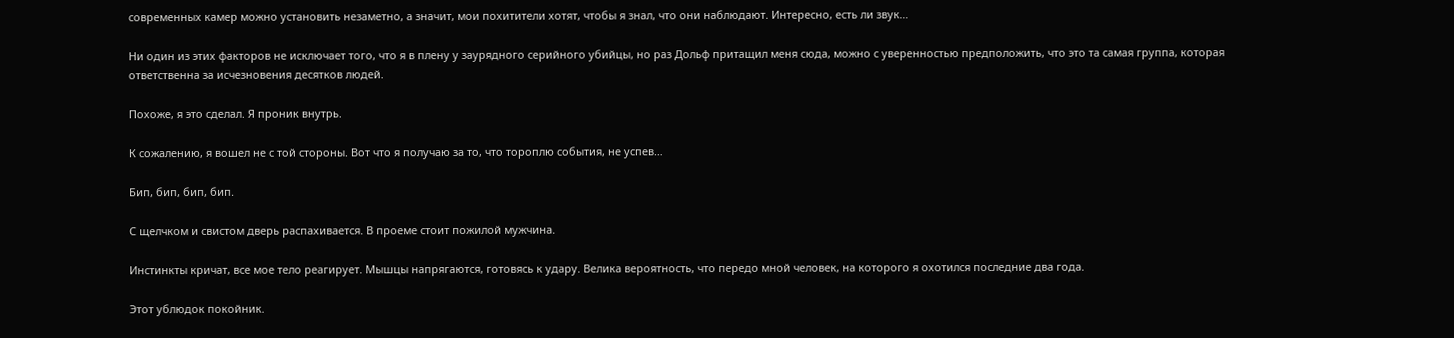современных камер можно установить незаметно, а значит, мои похитители хотят, чтобы я знал, что они наблюдают. Интересно, есть ли звук…

Ни один из этих факторов не исключает того, что я в плену у заурядного серийного убийцы, но раз Дольф притащил меня сюда, можно с уверенностью предположить, что это та самая группа, которая ответственна за исчезновения десятков людей.

Похоже, я это сделал. Я проник внутрь.

К сожалению, я вошел не с той стороны. Вот что я получаю за то, что тороплю события, не успев…

Бип, бип, бип, бип.

С щелчком и свистом дверь распахивается. В проеме стоит пожилой мужчина.

Инстинкты кричат, все мое тело реагирует. Мышцы напрягаются, готовясь к удару. Велика вероятность, что передо мной человек, на которого я охотился последние два года.

Этот ублюдок покойник.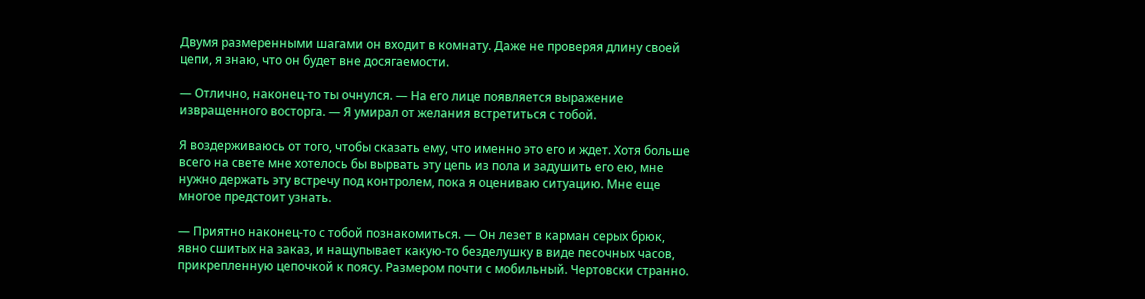Двумя размеренными шагами он входит в комнату. Даже не проверяя длину своей цепи, я знаю, что он будет вне досягаемости.

— Отлично, наконец-то ты очнулся. — На его лице появляется выражение извращенного восторга. — Я умирал от желания встретиться с тобой.

Я воздерживаюсь от того, чтобы сказать ему, что именно это его и ждет. Хотя больше всего на свете мне хотелось бы вырвать эту цепь из пола и задушить его ею, мне нужно держать эту встречу под контролем, пока я оцениваю ситуацию. Мне еще многое предстоит узнать.

— Приятно наконец-то с тобой познакомиться. — Он лезет в карман серых брюк, явно сшитых на заказ, и нащупывает какую-то безделушку в виде песочных часов, прикрепленную цепочкой к поясу. Размером почти с мобильный. Чертовски странно.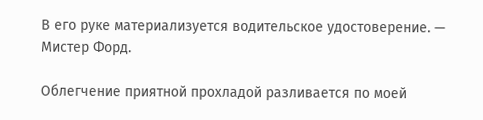В его руке материализуется водительское удостоверение. — Мистер Форд.

Облегчение приятной прохладой разливается по моей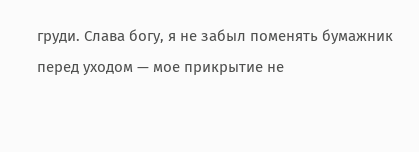груди. Слава богу, я не забыл поменять бумажник перед уходом — мое прикрытие не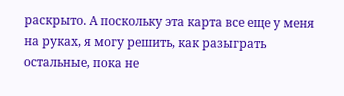раскрыто. А поскольку эта карта все еще у меня на руках, я могу решить, как разыграть остальные, пока не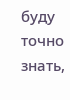буду точно знать,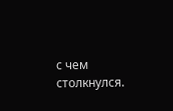с чем столкнулся.